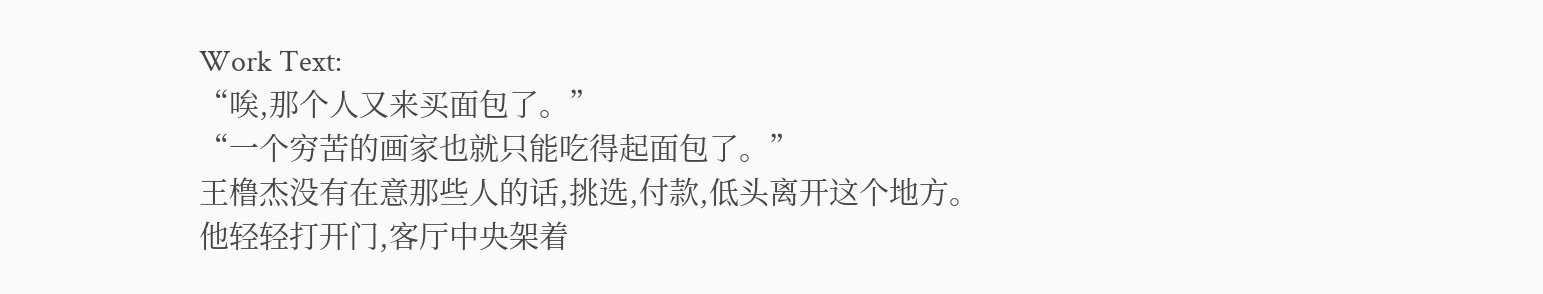Work Text:
“唉,那个人又来买面包了。”
“一个穷苦的画家也就只能吃得起面包了。”
王橹杰没有在意那些人的话,挑选,付款,低头离开这个地方。
他轻轻打开门,客厅中央架着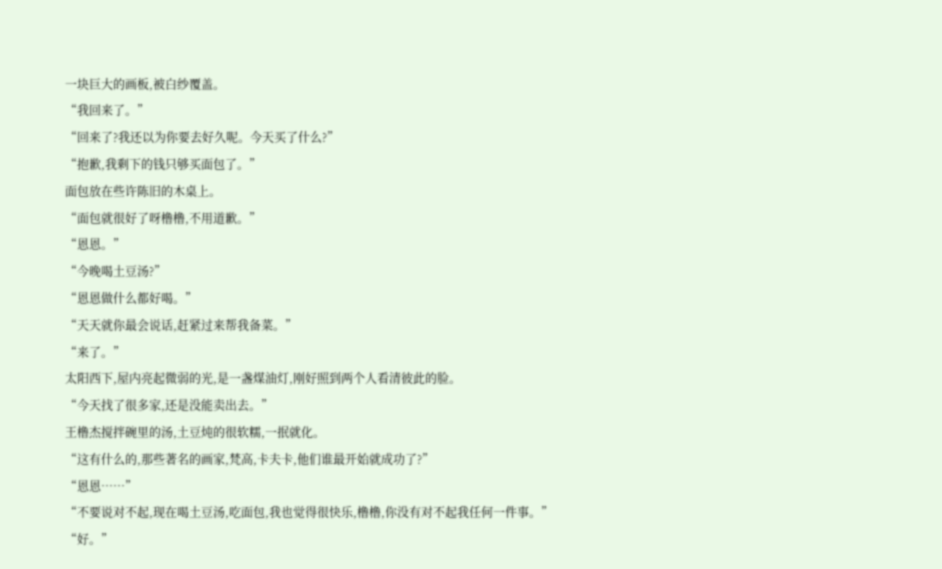一块巨大的画板,被白纱覆盖。
“我回来了。”
“回来了?我还以为你要去好久呢。今天买了什么?”
“抱歉,我剩下的钱只够买面包了。”
面包放在些许陈旧的木桌上。
“面包就很好了呀橹橹,不用道歉。”
“恩恩。”
“今晚喝土豆汤?”
“恩恩做什么都好喝。”
“天天就你最会说话,赶紧过来帮我备菜。”
“来了。”
太阳西下,屋内亮起微弱的光,是一盏煤油灯,刚好照到两个人看清彼此的脸。
“今天找了很多家,还是没能卖出去。”
王橹杰搅拌碗里的汤,土豆炖的很软糯,一抿就化。
“这有什么的,那些著名的画家,梵高,卡夫卡,他们谁最开始就成功了?”
“恩恩……”
“不要说对不起,现在喝土豆汤,吃面包,我也觉得很快乐,橹橹,你没有对不起我任何一件事。”
“好。”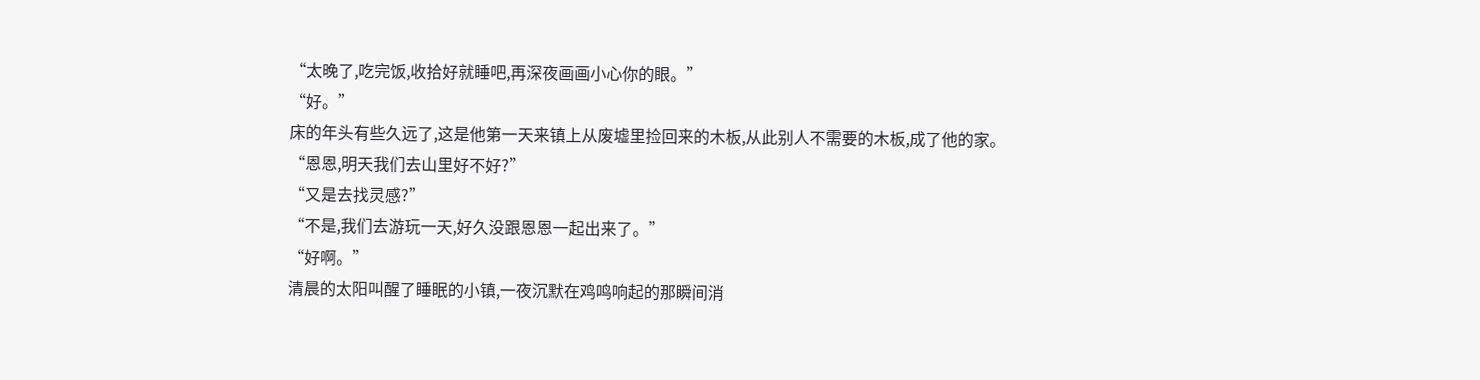“太晚了,吃完饭,收拾好就睡吧,再深夜画画小心你的眼。”
“好。”
床的年头有些久远了,这是他第一天来镇上从废墟里捡回来的木板,从此别人不需要的木板,成了他的家。
“恩恩,明天我们去山里好不好?”
“又是去找灵感?”
“不是,我们去游玩一天,好久没跟恩恩一起出来了。”
“好啊。”
清晨的太阳叫醒了睡眠的小镇,一夜沉默在鸡鸣响起的那瞬间消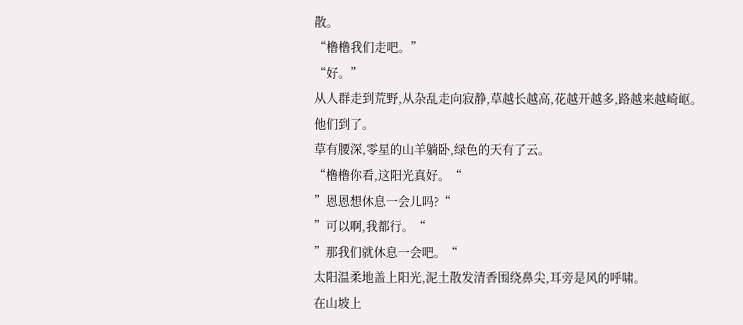散。
“橹橹我们走吧。”
“好。”
从人群走到荒野,从杂乱走向寂静,草越长越高,花越开越多,路越来越崎岖。
他们到了。
草有腰深,零星的山羊躺卧,绿色的天有了云。
“橹橹你看,这阳光真好。“
”恩恩想休息一会儿吗?“
”可以啊,我都行。“
”那我们就休息一会吧。“
太阳温柔地盖上阳光,泥土散发清香围绕鼻尖,耳旁是风的呼啸。
在山坡上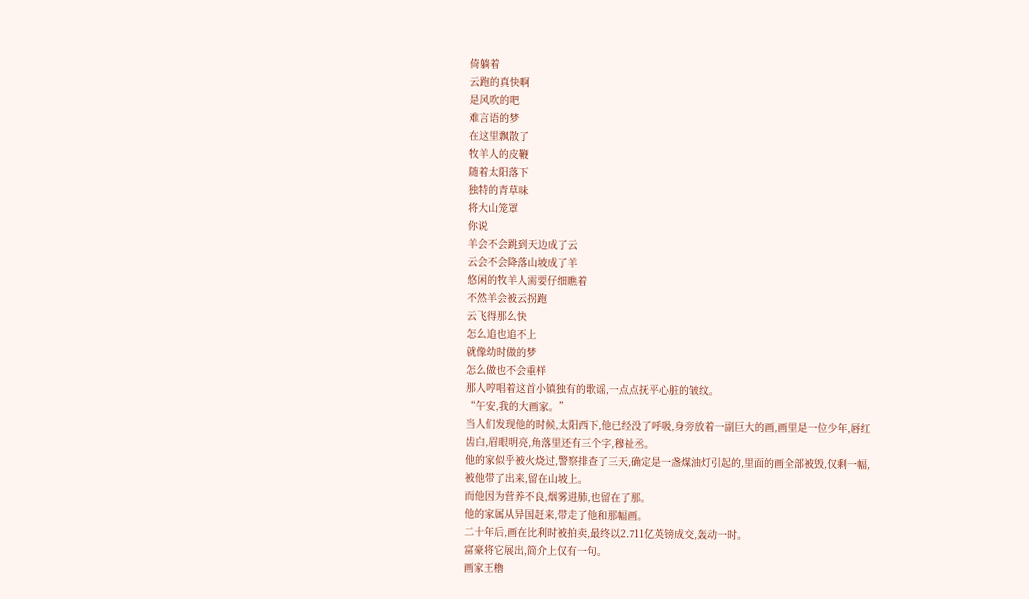倚躺着
云跑的真快啊
是风吹的吧
难言语的梦
在这里飘散了
牧羊人的皮鞭
随着太阳落下
独特的青草味
将大山笼罩
你说
羊会不会跳到天边成了云
云会不会降落山坡成了羊
悠闲的牧羊人需要仔细瞧着
不然羊会被云拐跑
云飞得那么快
怎么追也追不上
就像幼时做的梦
怎么做也不会重样
那人哼唱着这首小镇独有的歌谣,一点点抚平心脏的皱纹。
“午安,我的大画家。”
当人们发现他的时候,太阳西下,他已经没了呼吸,身旁放着一副巨大的画,画里是一位少年,唇红齿白,眉眼明亮,角落里还有三个字,穆祉丞。
他的家似乎被火烧过,警察排查了三天,确定是一盏煤油灯引起的,里面的画全部被毁,仅剩一幅,被他带了出来,留在山坡上。
而他因为营养不良,烟雾进肺,也留在了那。
他的家属从异国赶来,带走了他和那幅画。
二十年后,画在比利时被拍卖,最终以2.711亿英镑成交,轰动一时。
富豪将它展出,简介上仅有一句。
画家王橹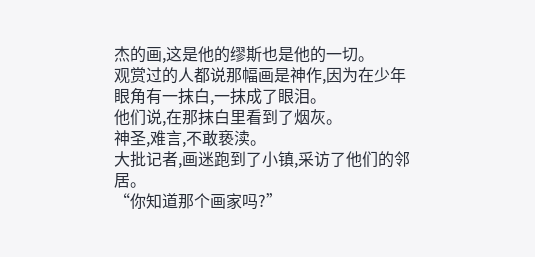杰的画,这是他的缪斯也是他的一切。
观赏过的人都说那幅画是神作,因为在少年眼角有一抹白,一抹成了眼泪。
他们说,在那抹白里看到了烟灰。
神圣,难言,不敢亵渎。
大批记者,画迷跑到了小镇,采访了他们的邻居。
“你知道那个画家吗?”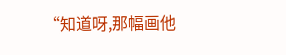“知道呀,那幅画他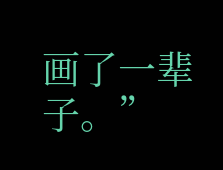画了一辈子。”